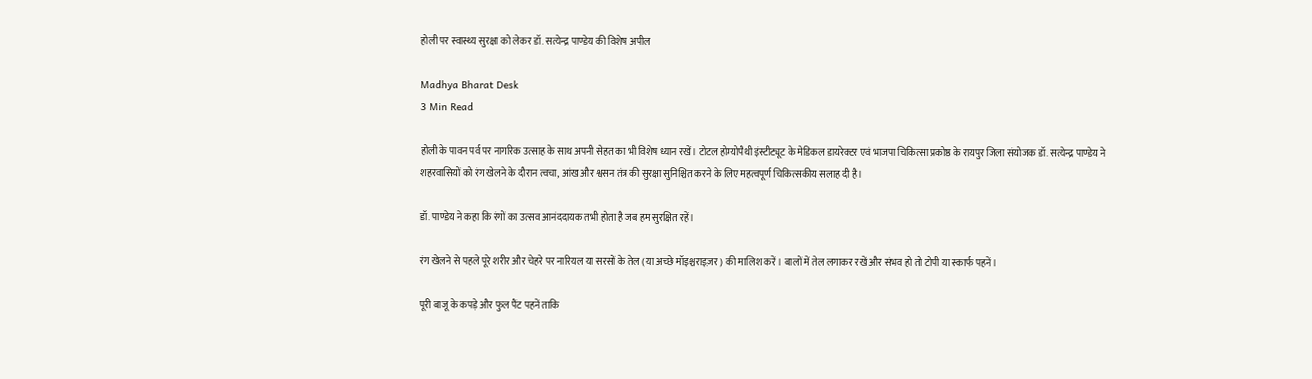होली पर स्वास्थ्य सुरक्षा को लेकर डॉ. सत्येन्द्र पाण्डेय की विशेष अपील

Madhya Bharat Desk
3 Min Read

होली के पावन पर्व पर नागरिक उत्साह के साथ अपनी सेहत का भी विशेष ध्यान रखें। टोटल होम्योपैथी इंस्टीट्यूट के मेडिकल डायरेक्टर एवं भाजपा चिकित्सा प्रकोष्ठ के रायपुर जिला संयोजक डॉ. सत्येन्द्र पाण्डेय ने शहरवासियों को रंग खेलने के दौरान त्वचा, आंख और श्वसन तंत्र की सुरक्षा सुनिश्चित करने के लिए महत्वपूर्ण चिकित्सकीय सलाह दी है।

डॉ. पाण्डेय ने कहा कि रंगों का उत्सव आनंददायक तभी होता है जब हम सुरक्षित रहें।

रंग खेलने से पहले पूरे शरीर और चेहरे पर नारियल या सरसों के तेल (या अच्छे मॉइश्चराइज़र) की मालिश करें। बालों में तेल लगाकर रखें और संभव हो तो टोपी या स्कार्फ पहनें।

पूरी बाजू के कपड़े और फुल पैंट पहनें ताकि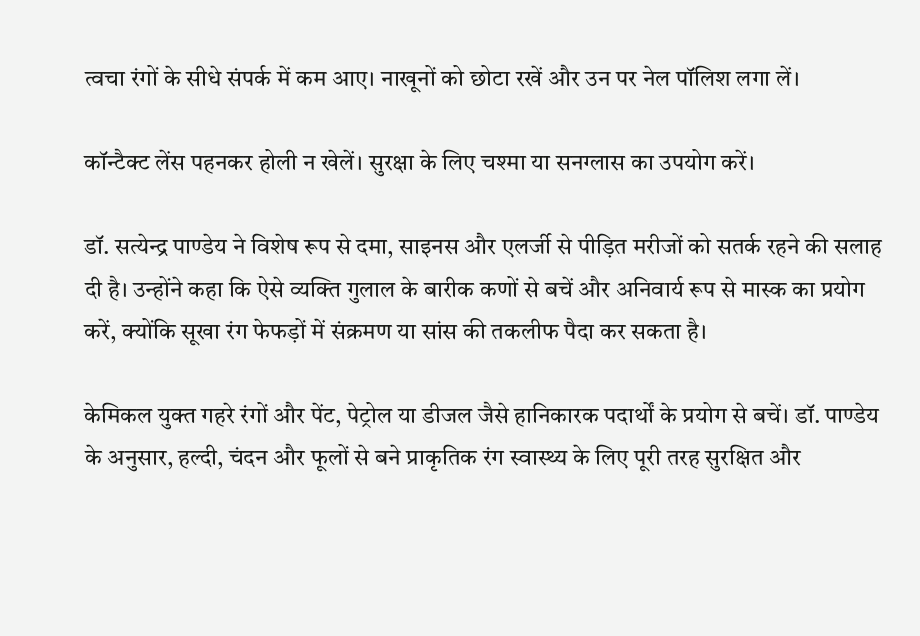त्वचा रंगों के सीधे संपर्क में कम आए। नाखूनों को छोटा रखें और उन पर नेल पॉलिश लगा लें।

कॉन्टैक्ट लेंस पहनकर होली न खेलें। सुरक्षा के लिए चश्मा या सनग्लास का उपयोग करें।

डॉ. सत्येन्द्र पाण्डेय ने विशेष रूप से दमा, साइनस और एलर्जी से पीड़ित मरीजों को सतर्क रहने की सलाह दी है। उन्होंने कहा कि ऐसे व्यक्ति गुलाल के बारीक कणों से बचें और अनिवार्य रूप से मास्क का प्रयोग करें, क्योंकि सूखा रंग फेफड़ों में संक्रमण या सांस की तकलीफ पैदा कर सकता है।

केमिकल युक्त गहरे रंगों और पेंट, पेट्रोल या डीजल जैसे हानिकारक पदार्थों के प्रयोग से बचें। डॉ. पाण्डेय के अनुसार, हल्दी, चंदन और फूलों से बने प्राकृतिक रंग स्वास्थ्य के लिए पूरी तरह सुरक्षित और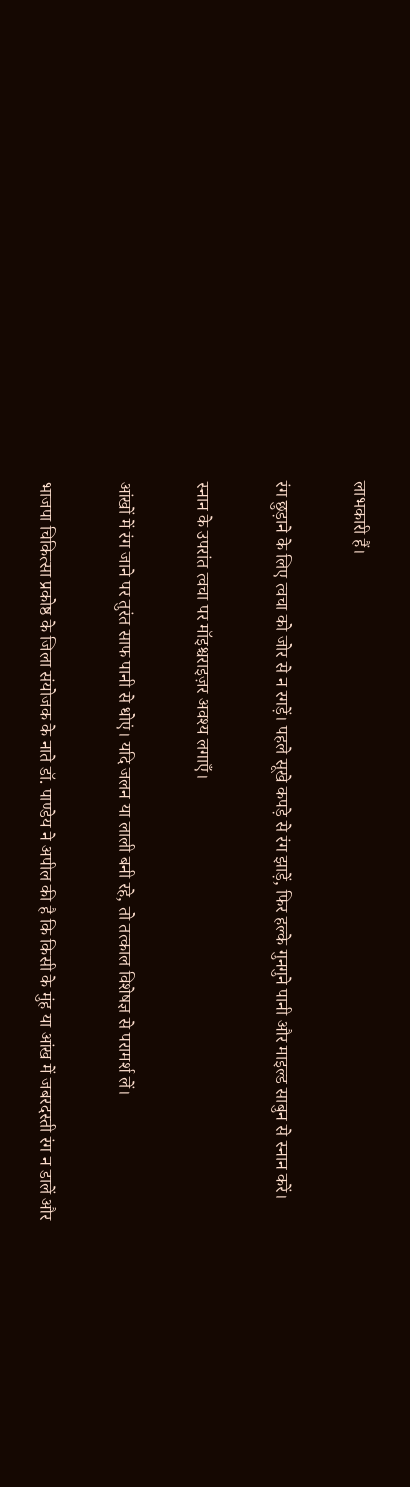लाभकारी हैं।

रंग छुड़ाने के लिए त्वचा को जोर से न रगड़ें। पहले सूखे कपड़े से रंग झाड़ें, फिर हल्के गुनगुने पानी और माइल्ड साबुन से स्नान करें।

स्नान के उपरांत त्वचा पर मॉइश्चराइज़र अवश्य लगाएँ।

आंखों में रंग जाने पर तुरंत साफ पानी से धोएं। यदि जलन या लाली बनी रहे, तो तत्काल विशेषज्ञ से परामर्श लें।

भाजपा चिकित्सा प्रकोष्ठ के जिला संयोजक के नाते डॉ. पाण्डेय ने अपील की है कि किसी के मुंह या आंख में जबरदस्ती रंग न डालें और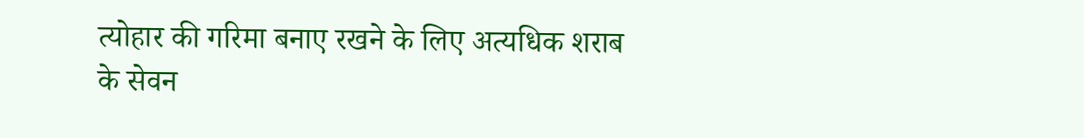त्योहार की गरिमा बनाए रखने के लिए अत्यधिक शराब के सेवन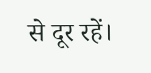से दूर रहें।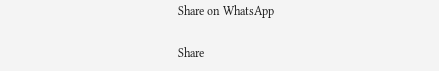Share on WhatsApp

Share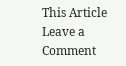This Article
Leave a Comment